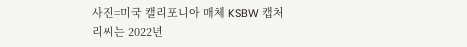사진=미국 캘리포니아 매체 KSBW 캡처
리씨는 2022년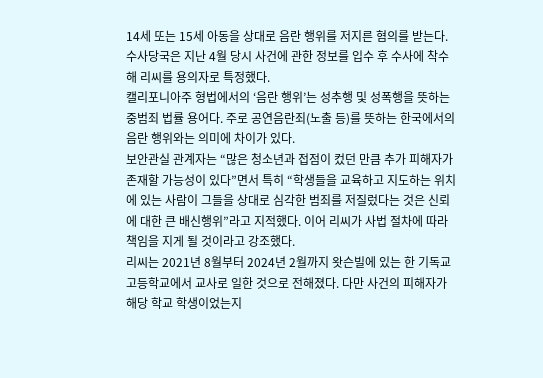14세 또는 15세 아동을 상대로 음란 행위를 저지른 혐의를 받는다. 수사당국은 지난 4월 당시 사건에 관한 정보를 입수 후 수사에 착수해 리씨를 용의자로 특정했다.
캘리포니아주 형법에서의 ‘음란 행위’는 성추행 및 성폭행을 뜻하는 중범죄 법률 용어다. 주로 공연음란죄(노출 등)를 뜻하는 한국에서의 음란 행위와는 의미에 차이가 있다.
보안관실 관계자는 “많은 청소년과 접점이 컸던 만큼 추가 피해자가 존재할 가능성이 있다”면서 특히 “학생들을 교육하고 지도하는 위치에 있는 사람이 그들을 상대로 심각한 범죄를 저질렀다는 것은 신뢰에 대한 큰 배신행위”라고 지적했다. 이어 리씨가 사법 절차에 따라 책임을 지게 될 것이라고 강조했다.
리씨는 2021년 8월부터 2024년 2월까지 왓슨빌에 있는 한 기독교 고등학교에서 교사로 일한 것으로 전해졌다. 다만 사건의 피해자가 해당 학교 학생이었는지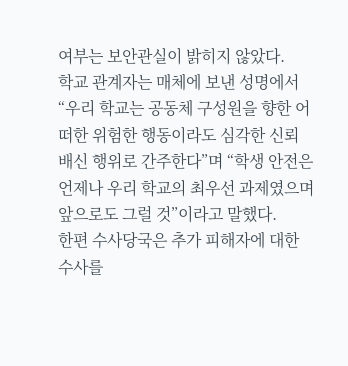여부는 보안관실이 밝히지 않았다.
학교 관계자는 매체에 보낸 성명에서 “우리 학교는 공동체 구성원을 향한 어떠한 위험한 행동이라도 심각한 신뢰 배신 행위로 간주한다”며 “학생 안전은 언제나 우리 학교의 최우선 과제였으며 앞으로도 그럴 것”이라고 말했다.
한편 수사당국은 추가 피해자에 대한 수사를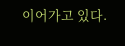이어가고 있다.